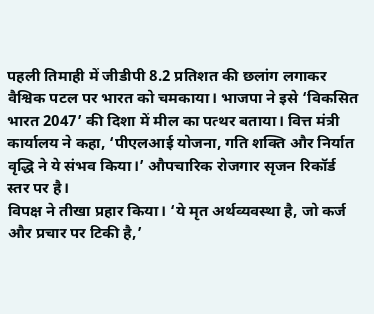पहली तिमाही में जीडीपी 8.2 प्रतिशत की छलांग लगाकर वैश्विक पटल पर भारत को चमकाया। भाजपा ने इसे ‘विकसित भारत 2047’ की दिशा में मील का पत्थर बताया। वित्त मंत्री कार्यालय ने कहा, ‘पीएलआई योजना, गति शक्ति और निर्यात वृद्धि ने ये संभव किया।’ औपचारिक रोजगार सृजन रिकॉर्ड स्तर पर है।
विपक्ष ने तीखा प्रहार किया। ‘ये मृत अर्थव्यवस्था है, जो कर्ज और प्रचार पर टिकी है,’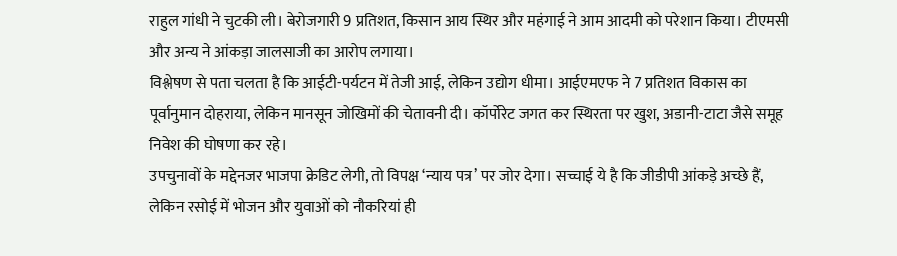राहुल गांधी ने चुटकी ली। बेरोजगारी 9 प्रतिशत, किसान आय स्थिर और महंगाई ने आम आदमी को परेशान किया। टीएमसी और अन्य ने आंकड़ा जालसाजी का आरोप लगाया।
विश्लेषण से पता चलता है कि आईटी-पर्यटन में तेजी आई, लेकिन उद्योग धीमा। आईएमएफ ने 7 प्रतिशत विकास का पूर्वानुमान दोहराया, लेकिन मानसून जोखिमों की चेतावनी दी। कॉर्पोरेट जगत कर स्थिरता पर खुश, अडानी-टाटा जैसे समूह निवेश की घोषणा कर रहे।
उपचुनावों के मद्देनजर भाजपा क्रेडिट लेगी, तो विपक्ष ‘न्याय पत्र’ पर जोर देगा। सच्चाई ये है कि जीडीपी आंकड़े अच्छे हैं, लेकिन रसोई में भोजन और युवाओं को नौकरियां ही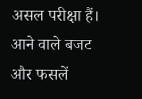असल परीक्षा हैं। आने वाले बजट और फसलें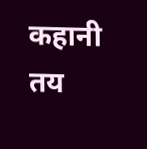कहानी तय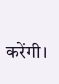करेंगी।